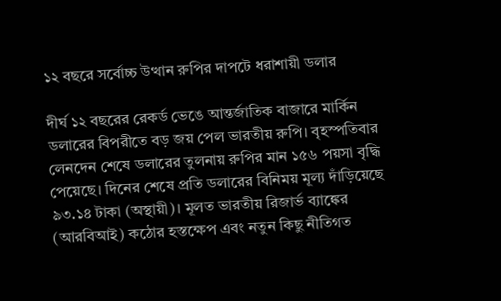১২ বছরে সর্বোচ্চ উত্থান রুপির দাপটে ধরাশায়ী ডলার

দীর্ঘ ১২ বছরের রেকর্ড ভেঙে আন্তর্জাতিক বাজারে মার্কিন ডলারের বিপরীতে বড় জয় পেল ভারতীয় রুপি। বৃহস্পতিবার লেনদেন শেষে ডলারের তুলনায় রুপির মান ১৫৬ পয়সা বৃদ্ধি পেয়েছে। দিনের শেষে প্রতি ডলারের বিনিময় মূল্য দাঁড়িয়েছে ৯৩.১৪ টাকা (অস্থায়ী)। মূলত ভারতীয় রিজার্ভ ব্যাঙ্কের (আরবিআই) কঠোর হস্তক্ষেপ এবং নতুন কিছু নীতিগত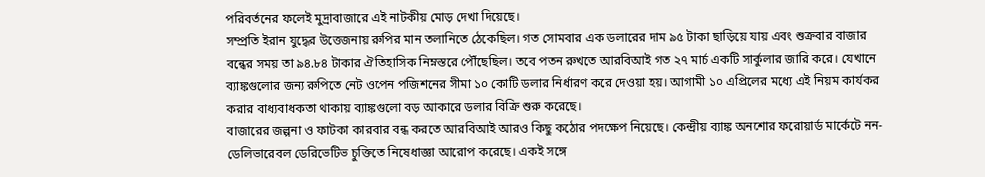পরিবর্তনের ফলেই মুদ্রাবাজারে এই নাটকীয় মোড় দেখা দিয়েছে।
সম্প্রতি ইরান যুদ্ধের উত্তেজনায় রুপির মান তলানিতে ঠেকেছিল। গত সোমবার এক ডলারের দাম ৯৫ টাকা ছাড়িয়ে যায় এবং শুক্রবার বাজার বন্ধের সময় তা ৯৪.৮৪ টাকার ঐতিহাসিক নিম্নস্তরে পৌঁছেছিল। তবে পতন রুখতে আরবিআই গত ২৭ মার্চ একটি সার্কুলার জারি করে। যেখানে ব্যাঙ্কগুলোর জন্য রুপিতে নেট ওপেন পজিশনের সীমা ১০ কোটি ডলার নির্ধারণ করে দেওয়া হয়। আগামী ১০ এপ্রিলের মধ্যে এই নিয়ম কার্যকর করার বাধ্যবাধকতা থাকায় ব্যাঙ্কগুলো বড় আকারে ডলার বিক্রি শুরু করেছে।
বাজারের জল্পনা ও ফাটকা কারবার বন্ধ করতে আরবিআই আরও কিছু কঠোর পদক্ষেপ নিয়েছে। কেন্দ্রীয় ব্যাঙ্ক অনশোর ফরোয়ার্ড মার্কেটে নন-ডেলিভারেবল ডেরিভেটিভ চুক্তিতে নিষেধাজ্ঞা আরোপ করেছে। একই সঙ্গে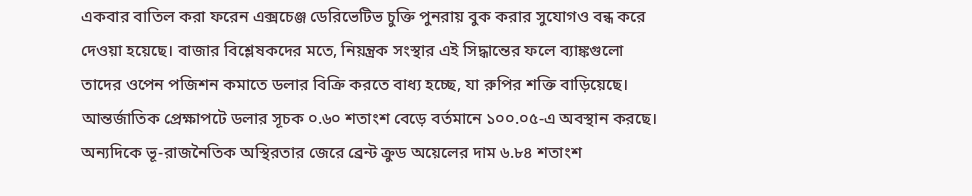একবার বাতিল করা ফরেন এক্সচেঞ্জ ডেরিভেটিভ চুক্তি পুনরায় বুক করার সুযোগও বন্ধ করে দেওয়া হয়েছে। বাজার বিশ্লেষকদের মতে, নিয়ন্ত্রক সংস্থার এই সিদ্ধান্তের ফলে ব্যাঙ্কগুলো তাদের ওপেন পজিশন কমাতে ডলার বিক্রি করতে বাধ্য হচ্ছে, যা রুপির শক্তি বাড়িয়েছে।
আন্তর্জাতিক প্রেক্ষাপটে ডলার সূচক ০.৬০ শতাংশ বেড়ে বর্তমানে ১০০.০৫-এ অবস্থান করছে। অন্যদিকে ভূ-রাজনৈতিক অস্থিরতার জেরে ব্রেন্ট ক্রুড অয়েলের দাম ৬.৮৪ শতাংশ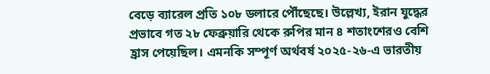বেড়ে ব্যারেল প্রতি ১০৮ ডলারে পৌঁছেছে। উল্লেখ্য, ইরান যুদ্ধের প্রভাবে গত ২৮ ফেব্রুয়ারি থেকে রুপির মান ৪ শতাংশেরও বেশি হ্রাস পেয়েছিল। এমনকি সম্পূর্ণ অর্থবর্ষ ২০২৫-২৬-এ ভারতীয়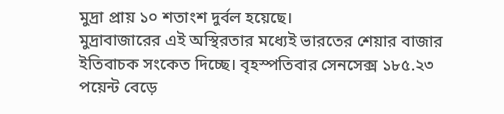মুদ্রা প্রায় ১০ শতাংশ দুর্বল হয়েছে।
মুদ্রাবাজারের এই অস্থিরতার মধ্যেই ভারতের শেয়ার বাজার ইতিবাচক সংকেত দিচ্ছে। বৃহস্পতিবার সেনসেক্স ১৮৫.২৩ পয়েন্ট বেড়ে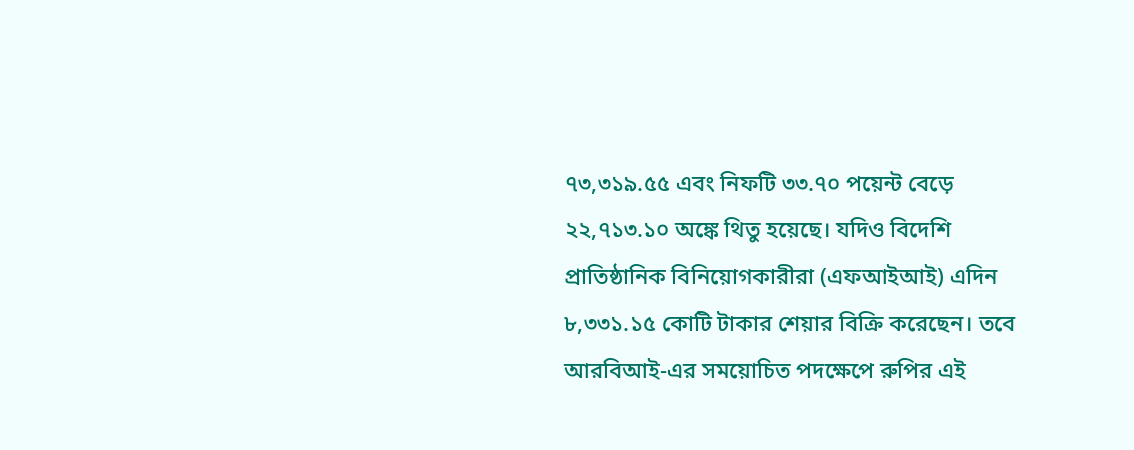৭৩,৩১৯.৫৫ এবং নিফটি ৩৩.৭০ পয়েন্ট বেড়ে ২২,৭১৩.১০ অঙ্কে থিতু হয়েছে। যদিও বিদেশি প্রাতিষ্ঠানিক বিনিয়োগকারীরা (এফআইআই) এদিন ৮,৩৩১.১৫ কোটি টাকার শেয়ার বিক্রি করেছেন। তবে আরবিআই-এর সময়োচিত পদক্ষেপে রুপির এই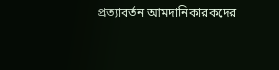প্রত্যাবর্তন আমদানিকারকদের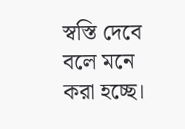স্বস্তি দেবে বলে মনে করা হচ্ছে।